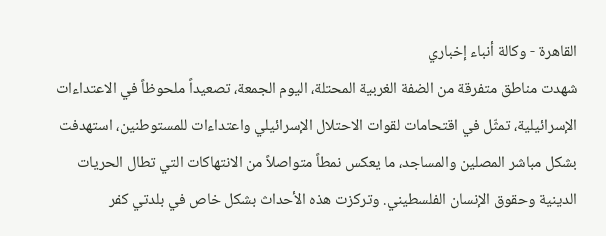القاهرة - وكالة أنباء إخباري
شهدت مناطق متفرقة من الضفة الغربية المحتلة، اليوم الجمعة، تصعيداً ملحوظاً في الاعتداءات الإسرائيلية، تمثّل في اقتحامات لقوات الاحتلال الإسرائيلي واعتداءات للمستوطنين، استهدفت بشكل مباشر المصلين والمساجد، ما يعكس نمطاً متواصلاً من الانتهاكات التي تطال الحريات الدينية وحقوق الإنسان الفلسطيني. وتركزت هذه الأحداث بشكل خاص في بلدتي كفر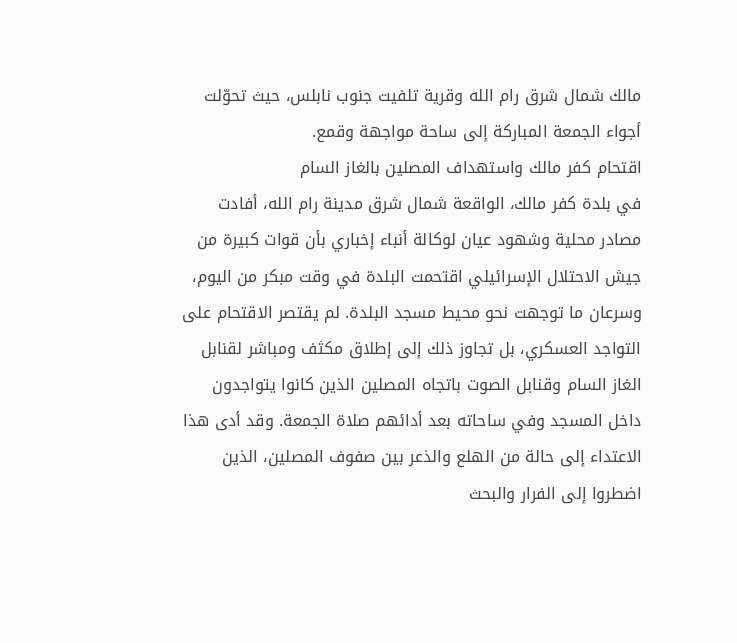مالك شمال شرق رام الله وقرية تلفيت جنوب نابلس، حيث تحوّلت أجواء الجمعة المباركة إلى ساحة مواجهة وقمع.
اقتحام كفر مالك واستهداف المصلين بالغاز السام
في بلدة كفر مالك، الواقعة شمال شرق مدينة رام الله، أفادت مصادر محلية وشهود عيان لوكالة أنباء إخباري بأن قوات كبيرة من جيش الاحتلال الإسرائيلي اقتحمت البلدة في وقت مبكر من اليوم، وسرعان ما توجهت نحو محيط مسجد البلدة. لم يقتصر الاقتحام على التواجد العسكري، بل تجاوز ذلك إلى إطلاق مكثف ومباشر لقنابل الغاز السام وقنابل الصوت باتجاه المصلين الذين كانوا يتواجدون داخل المسجد وفي ساحاته بعد أدائهم صلاة الجمعة. وقد أدى هذا الاعتداء إلى حالة من الهلع والذعر بين صفوف المصلين، الذين اضطروا إلى الفرار والبحث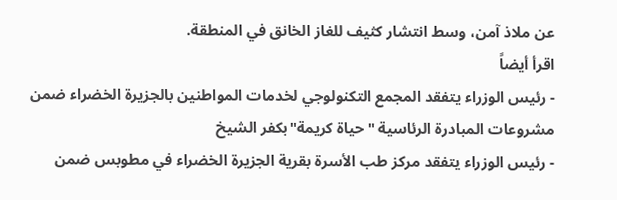عن ملاذ آمن، وسط انتشار كثيف للغاز الخانق في المنطقة.
اقرأ أيضاً
- رئيس الوزراء يتفقد المجمع التكنولوجي لخدمات المواطنين بالجزيرة الخضراء ضمن مشروعات المبادرة الرئاسية "حياة كريمة"بكفر الشيخ
- رئيس الوزراء يتفقد مركز طب الأسرة بقرية الجزيرة الخضراء في مطوبس ضمن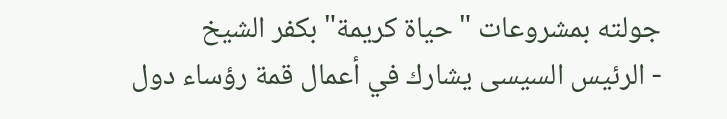جولته بمشروعات "حياة كريمة" بكفر الشيخ
- الرئيس السيسى يشارك في أعمال قمة رؤساء دول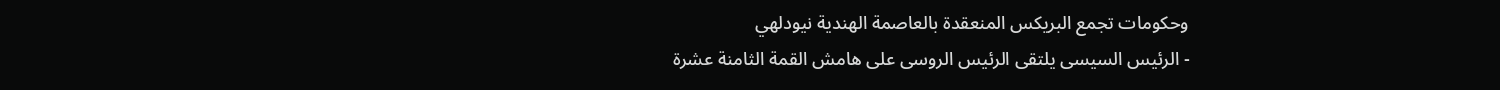وحكومات تجمع البريكس المنعقدة بالعاصمة الهندية نيودلهي
- الرئيس السيسى يلتقى الرئيس الروسى على هامش القمة الثامنة عشرة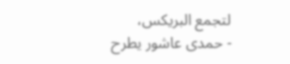لتجمع البريكس،
- حمدى عاشور يطرح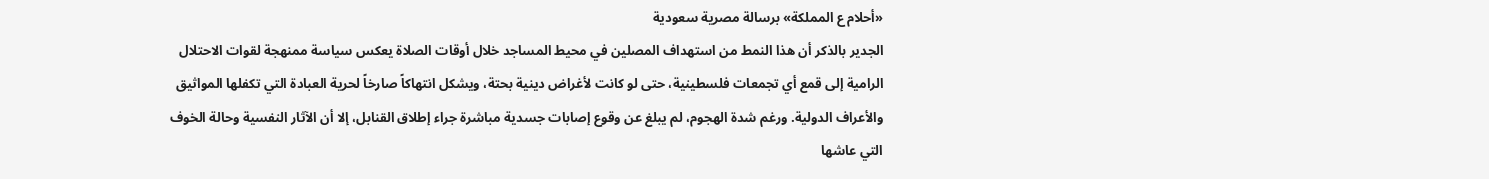«أحلام ع المملكة» برسالة مصرية سعودية
الجدير بالذكر أن هذا النمط من استهداف المصلين في محيط المساجد خلال أوقات الصلاة يعكس سياسة ممنهجة لقوات الاحتلال الرامية إلى قمع أي تجمعات فلسطينية، حتى لو كانت لأغراض دينية بحتة، ويشكل انتهاكاً صارخاً لحرية العبادة التي تكفلها المواثيق والأعراف الدولية. ورغم شدة الهجوم، لم يبلغ عن وقوع إصابات جسدية مباشرة جراء إطلاق القنابل، إلا أن الآثار النفسية وحالة الخوف التي عاشها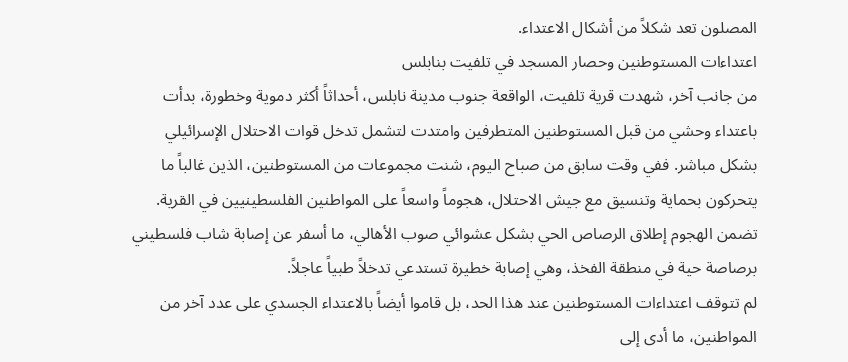المصلون تعد شكلاً من أشكال الاعتداء.
اعتداءات المستوطنين وحصار المسجد في تلفيت بنابلس
من جانب آخر، شهدت قرية تلفيت، الواقعة جنوب مدينة نابلس، أحداثاً أكثر دموية وخطورة، بدأت باعتداء وحشي من قبل المستوطنين المتطرفين وامتدت لتشمل تدخل قوات الاحتلال الإسرائيلي بشكل مباشر. ففي وقت سابق من صباح اليوم، شنت مجموعات من المستوطنين، الذين غالباً ما يتحركون بحماية وتنسيق مع جيش الاحتلال، هجوماً واسعاً على المواطنين الفلسطينيين في القرية. تضمن الهجوم إطلاق الرصاص الحي بشكل عشوائي صوب الأهالي، ما أسفر عن إصابة شاب فلسطيني برصاصة حية في منطقة الفخذ، وهي إصابة خطيرة تستدعي تدخلاً طبياً عاجلاً.
لم تتوقف اعتداءات المستوطنين عند هذا الحد، بل قاموا أيضاً بالاعتداء الجسدي على عدد آخر من المواطنين، ما أدى إلى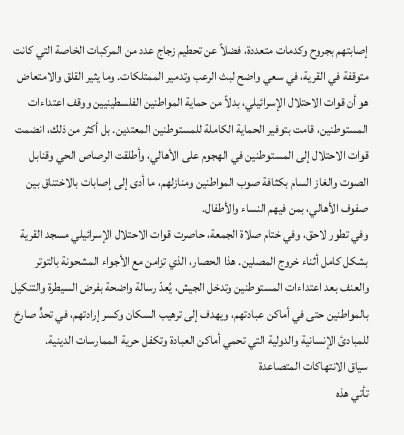إصابتهم بجروح وكدمات متعددة، فضلاً عن تحطيم زجاج عدد من المركبات الخاصة التي كانت متوقفة في القرية، في سعي واضح لبث الرعب وتدمير الممتلكات. وما يثير القلق والامتعاض هو أن قوات الاحتلال الإسرائيلي، بدلاً من حماية المواطنين الفلسطينيين ووقف اعتداءات المستوطنين، قامت بتوفير الحماية الكاملة للمستوطنين المعتدين. بل أكثر من ذلك، انضمت قوات الاحتلال إلى المستوطنين في الهجوم على الأهالي، وأطلقت الرصاص الحي وقنابل الصوت والغاز السام بكثافة صوب المواطنين ومنازلهم، ما أدى إلى إصابات بالاختناق بين صفوف الأهالي، بمن فيهم النساء والأطفال.
وفي تطور لاحق، وفي ختام صلاة الجمعة، حاصرت قوات الاحتلال الإسرائيلي مسجد القرية بشكل كامل أثناء خروج المصلين. هذا الحصار، الذي تزامن مع الأجواء المشحونة بالتوتر والعنف بعد اعتداءات المستوطنين وتدخل الجيش، يُعدّ رسالة واضحة بفرض السيطرة والتنكيل بالمواطنين حتى في أماكن عبادتهم، ويهدف إلى ترهيب السكان وكسر إرادتهم، في تحدٍّ صارخ للمبادئ الإنسانية والدولية التي تحمي أماكن العبادة وتكفل حرية الممارسات الدينية.
سياق الانتهاكات المتصاعدة
تأتي هذه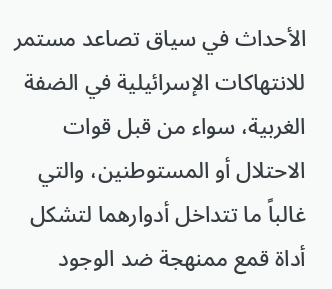الأحداث في سياق تصاعد مستمر للانتهاكات الإسرائيلية في الضفة الغربية، سواء من قبل قوات الاحتلال أو المستوطنين، والتي غالباً ما تتداخل أدوارهما لتشكل أداة قمع ممنهجة ضد الوجود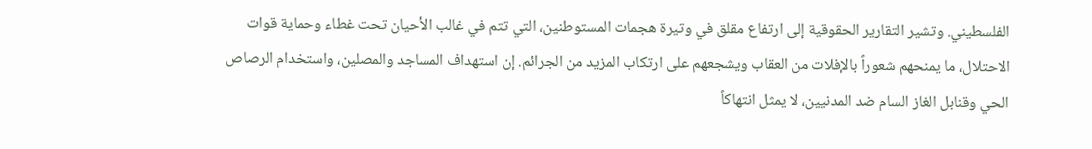الفلسطيني. وتشير التقارير الحقوقية إلى ارتفاع مقلق في وتيرة هجمات المستوطنين، التي تتم في غالب الأحيان تحت غطاء وحماية قوات الاحتلال، ما يمنحهم شعوراً بالإفلات من العقاب ويشجعهم على ارتكاب المزيد من الجرائم. إن استهداف المساجد والمصلين، واستخدام الرصاص الحي وقنابل الغاز السام ضد المدنيين، لا يمثل انتهاكاً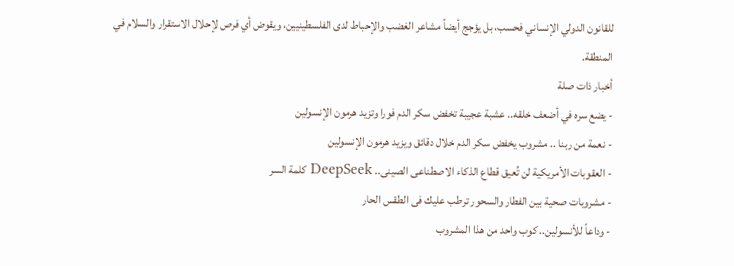للقانون الدولي الإنساني فحسب، بل يؤجج أيضاً مشاعر الغضب والإحباط لدى الفلسطينيين، ويقوض أي فرص لإحلال الاستقرار والسلام في المنطقة.
أخبار ذات صلة
- يضع سره في أضعف خلقه.. عشبة عجيبة تخفض سكر الدم فورا وتزيد هرمون الإنسولين
- نعمة من ربنا .. مشروب يخفض سكر الدم خلال دقائق ويزيد هرمون الإنسولين
- العقوبات الأمريكية لن تُعيق قطاع الذكاء الاصطناعى الصينى.. DeepSeek كلمة السر
- مشروبات صحية بين الفطار والسحور ترطب عليك فى الطقس الحار
- وداعاً للأنسولين.. كوب واحد من هذا المشروب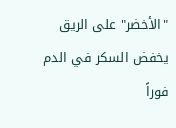"الأخضر" على الريق يخفض السكر في الدم فوراً